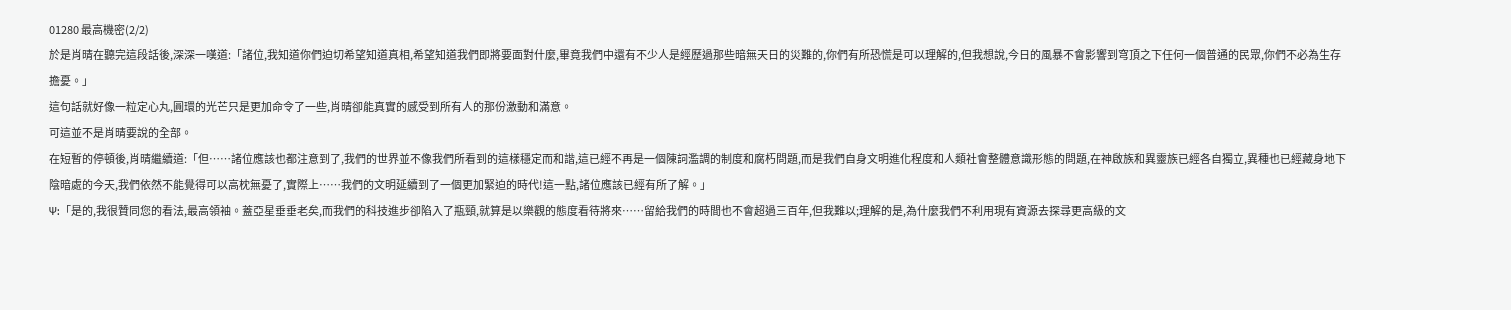01280 最高機密(2/2)
於是肖晴在聽完這段話後,深深一嘆道:「諸位,我知道你們迫切希望知道真相,希望知道我們即將要面對什麼,畢竟我們中還有不少人是經歷過那些暗無天日的災難的,你們有所恐慌是可以理解的,但我想說,今日的風暴不會影響到穹頂之下任何一個普通的民眾,你們不必為生存擔憂。」
這句話就好像一粒定心丸,圓環的光芒只是更加命令了一些,肖晴卻能真實的感受到所有人的那份激動和滿意。
可這並不是肖晴要說的全部。
在短暫的停頓後,肖晴繼續道:「但……諸位應該也都注意到了,我們的世界並不像我們所看到的這樣穩定而和諧,這已經不再是一個陳詞濫調的制度和腐朽問題,而是我們自身文明進化程度和人類社會整體意識形態的問題,在神啟族和異靈族已經各自獨立,異種也已經藏身地下陰暗處的今天,我們依然不能覺得可以高枕無憂了,實際上……我們的文明延續到了一個更加緊迫的時代!這一點,諸位應該已經有所了解。」
Ψ:「是的,我很贊同您的看法,最高領袖。蓋亞星垂垂老矣,而我們的科技進步卻陷入了瓶頸,就算是以樂觀的態度看待將來……留給我們的時間也不會超過三百年,但我難以;理解的是,為什麼我們不利用現有資源去探尋更高級的文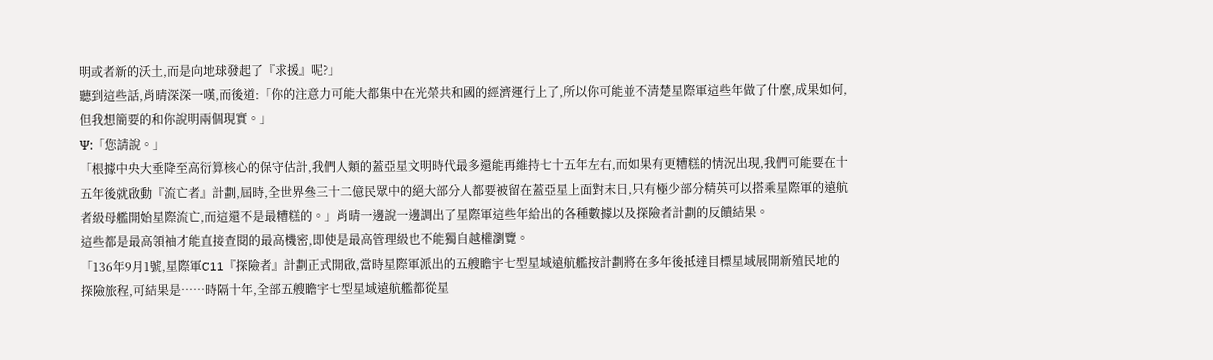明或者新的沃土,而是向地球發起了『求援』呢?」
聽到這些話,肖晴深深一嘆,而後道:「你的注意力可能大都集中在光榮共和國的經濟運行上了,所以你可能並不清楚星際軍這些年做了什麼,成果如何,但我想簡要的和你說明兩個現實。」
Ψ:「您請說。」
「根據中央大垂降至高衍算核心的保守估計,我們人類的蓋亞星文明時代最多還能再維持七十五年左右,而如果有更糟糕的情況出現,我們可能要在十五年後就啟動『流亡者』計劃,屆時,全世界叄三十二億民眾中的絕大部分人都要被留在蓋亞星上面對末日,只有極少部分精英可以搭乘星際軍的遠航者級母艦開始星際流亡,而這還不是最糟糕的。」肖晴一邊說一邊調出了星際軍這些年給出的各種數據以及探險者計劃的反饋結果。
這些都是最高領袖才能直接查閱的最高機密,即使是最高管理級也不能獨自越權瀏覽。
「136年9月1號,星際軍C11『探險者』計劃正式開啟,當時星際軍派出的五艘瞻宇七型星域遠航艦按計劃將在多年後抵達目標星域展開新殖民地的探險旅程,可結果是……時隔十年,全部五艘瞻宇七型星域遠航艦都從星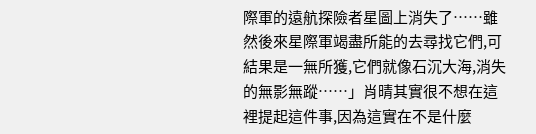際軍的遠航探險者星圖上消失了……雖然後來星際軍竭盡所能的去尋找它們,可結果是一無所獲,它們就像石沉大海,消失的無影無蹤……」肖晴其實很不想在這裡提起這件事,因為這實在不是什麼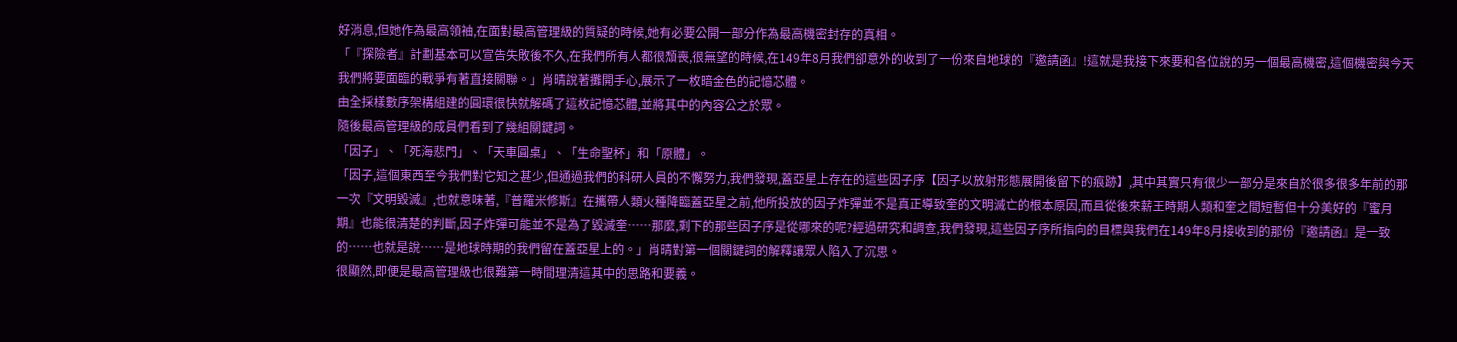好消息,但她作為最高領袖,在面對最高管理級的質疑的時候,她有必要公開一部分作為最高機密封存的真相。
「『探險者』計劃基本可以宣告失敗後不久,在我們所有人都很頹喪,很無望的時候,在149年8月我們卻意外的收到了一份來自地球的『邀請函』!這就是我接下來要和各位說的另一個最高機密,這個機密與今天我們將要面臨的戰爭有著直接關聯。」肖晴說著攤開手心,展示了一枚暗金色的記憶芯體。
由全採樣數序架構組建的圓環很快就解碼了這枚記憶芯體,並將其中的內容公之於眾。
隨後最高管理級的成員們看到了幾組關鍵詞。
「因子」、「死海悲門」、「天車圓桌」、「生命聖杯」和「原體」。
「因子,這個東西至今我們對它知之甚少,但通過我們的科研人員的不懈努力,我們發現,蓋亞星上存在的這些因子序【因子以放射形態展開後留下的痕跡】,其中其實只有很少一部分是來自於很多很多年前的那一次『文明毀滅』,也就意味著,『普羅米修斯』在攜帶人類火種降臨蓋亞星之前,他所投放的因子炸彈並不是真正導致奎的文明滅亡的根本原因,而且從後來薪王時期人類和奎之間短暫但十分美好的『蜜月期』也能很清楚的判斷,因子炸彈可能並不是為了毀滅奎……那麼,剩下的那些因子序是從哪來的呢?經過研究和調查,我們發現,這些因子序所指向的目標與我們在149年8月接收到的那份『邀請函』是一致的……也就是說……是地球時期的我們留在蓋亞星上的。」肖晴對第一個關鍵詞的解釋讓眾人陷入了沉思。
很顯然,即便是最高管理級也很難第一時間理清這其中的思路和要義。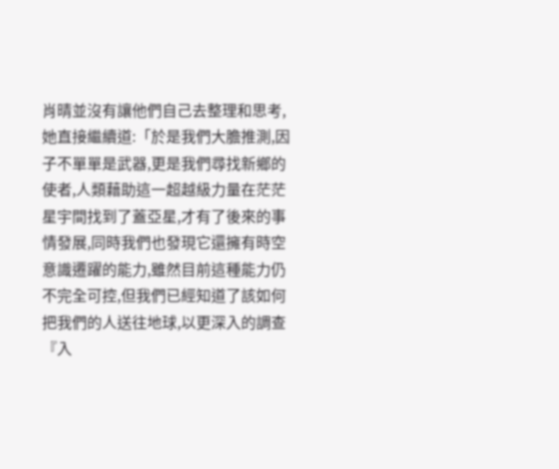肖晴並沒有讓他們自己去整理和思考,她直接繼續道:「於是我們大膽推測,因子不單單是武器,更是我們尋找新鄉的使者,人類藉助這一超越級力量在茫茫星宇間找到了蓋亞星,才有了後來的事情發展,同時我們也發現它還擁有時空意識遷躍的能力,雖然目前這種能力仍不完全可控,但我們已經知道了該如何把我們的人送往地球,以更深入的調查『入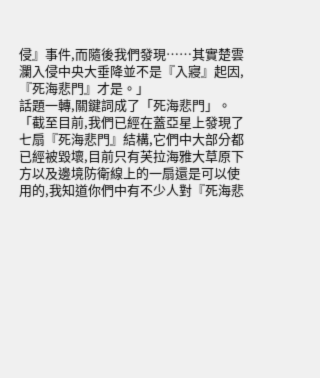侵』事件,而隨後我們發現……其實楚雲瀾入侵中央大垂降並不是『入寢』起因,『死海悲門』才是。」
話題一轉,關鍵詞成了「死海悲門」。
「截至目前,我們已經在蓋亞星上發現了七扇『死海悲門』結構,它們中大部分都已經被毀壞,目前只有芙拉海雅大草原下方以及邊境防衛線上的一扇還是可以使用的,我知道你們中有不少人對『死海悲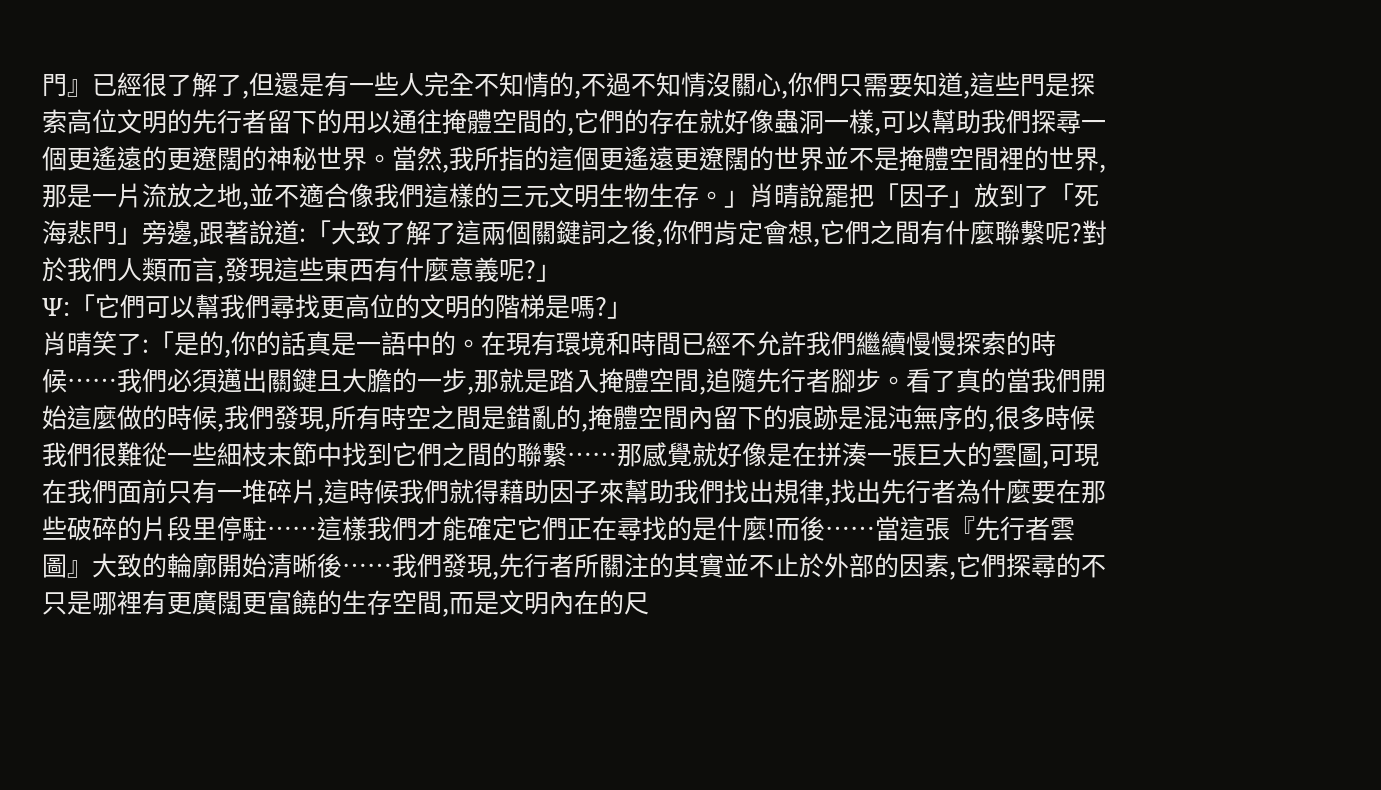門』已經很了解了,但還是有一些人完全不知情的,不過不知情沒關心,你們只需要知道,這些門是探索高位文明的先行者留下的用以通往掩體空間的,它們的存在就好像蟲洞一樣,可以幫助我們探尋一個更遙遠的更遼闊的神秘世界。當然,我所指的這個更遙遠更遼闊的世界並不是掩體空間裡的世界,那是一片流放之地,並不適合像我們這樣的三元文明生物生存。」肖晴說罷把「因子」放到了「死海悲門」旁邊,跟著說道:「大致了解了這兩個關鍵詞之後,你們肯定會想,它們之間有什麼聯繫呢?對於我們人類而言,發現這些東西有什麼意義呢?」
Ψ:「它們可以幫我們尋找更高位的文明的階梯是嗎?」
肖晴笑了:「是的,你的話真是一語中的。在現有環境和時間已經不允許我們繼續慢慢探索的時候……我們必須邁出關鍵且大膽的一步,那就是踏入掩體空間,追隨先行者腳步。看了真的當我們開始這麼做的時候,我們發現,所有時空之間是錯亂的,掩體空間內留下的痕跡是混沌無序的,很多時候我們很難從一些細枝末節中找到它們之間的聯繫……那感覺就好像是在拼湊一張巨大的雲圖,可現在我們面前只有一堆碎片,這時候我們就得藉助因子來幫助我們找出規律,找出先行者為什麼要在那些破碎的片段里停駐……這樣我們才能確定它們正在尋找的是什麼!而後……當這張『先行者雲圖』大致的輪廓開始清晰後……我們發現,先行者所關注的其實並不止於外部的因素,它們探尋的不只是哪裡有更廣闊更富饒的生存空間,而是文明內在的尺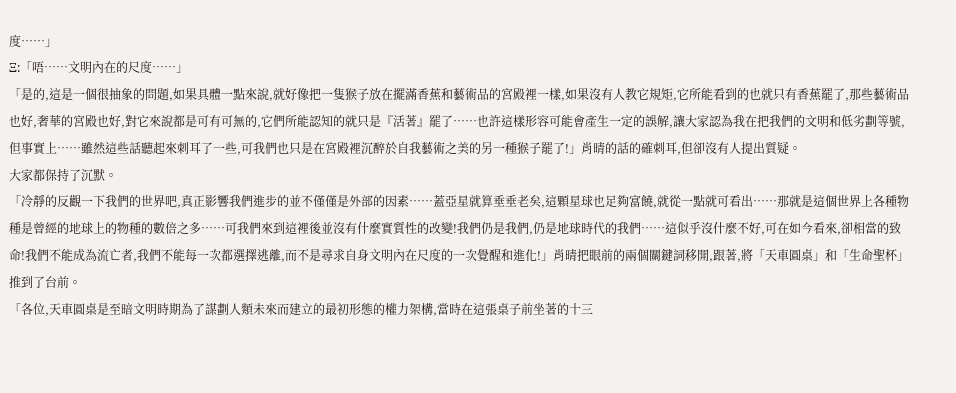度……」
Ξ:「唔……文明內在的尺度……」
「是的,這是一個很抽象的問題,如果具體一點來說,就好像把一隻猴子放在擺滿香蕉和藝術品的宮殿裡一樣,如果沒有人教它規矩,它所能看到的也就只有香蕉罷了,那些藝術品也好,奢華的宮殿也好,對它來說都是可有可無的,它們所能認知的就只是『活著』罷了……也許這樣形容可能會產生一定的誤解,讓大家認為我在把我們的文明和低劣劃等號,但事實上……雖然這些話聽起來刺耳了一些,可我們也只是在宮殿裡沉醉於自我藝術之美的另一種猴子罷了!」肖晴的話的確刺耳,但卻沒有人提出質疑。
大家都保持了沉默。
「冷靜的反觀一下我們的世界吧,真正影響我們進步的並不僅僅是外部的因素……蓋亞星就算垂垂老矣,這顆星球也足夠富饒,就從一點就可看出……那就是這個世界上各種物種是曾經的地球上的物種的數倍之多……可我們來到這裡後並沒有什麼實質性的改變!我們仍是我們,仍是地球時代的我們……這似乎沒什麼不好,可在如今看來,卻相當的致命!我們不能成為流亡者,我們不能每一次都選擇逃離,而不是尋求自身文明內在尺度的一次覺醒和進化!」肖晴把眼前的兩個關鍵詞移開,跟著,將「天車圓桌」和「生命聖杯」推到了台前。
「各位,天車圓桌是至暗文明時期為了謀劃人類未來而建立的最初形態的權力架構,當時在這張桌子前坐著的十三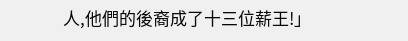人,他們的後裔成了十三位薪王!」